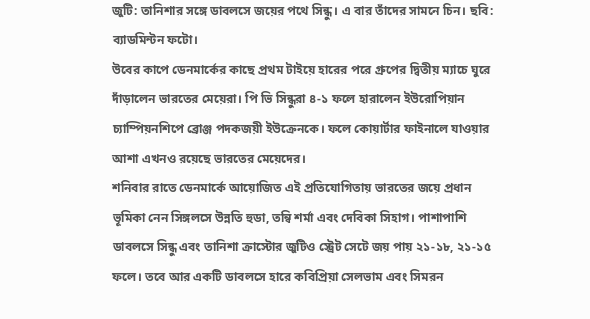জুটি: তানিশার সঙ্গে ডাবলসে জয়ের পথে সিন্ধু। এ বার তাঁদের সামনে চিন। ছবি: ব্যাডমিন্টন ফটো।
উবের কাপে ডেনমার্কের কাছে প্রথম টাইয়ে হারের পরে গ্রুপের দ্বিতীয় ম্যাচে ঘুরে দাঁড়ালেন ভারতের মেয়েরা। পি ভি সিন্ধুরা ৪-১ ফলে হারালেন ইউরোপিয়ান চ্যাম্পিয়নশিপে ব্রোঞ্জ পদকজয়ী ইউক্রেনকে। ফলে কোয়ার্টার ফাইনালে যাওয়ার আশা এখনও রয়েছে ভারতের মেয়েদের।
শনিবার রাতে ডেনমার্কে আয়োজিত এই প্রতিযোগিতায় ভারতের জয়ে প্রধান ভূমিকা নেন সিঙ্গলসে উন্নতি হুডা, তন্বি শর্মা এবং দেবিকা সিহাগ। পাশাপাশি ডাবলসে সিন্ধু এবং তানিশা ক্রাস্টোর জুটিও স্ট্রেট সেটে জয় পায় ২১-১৮, ২১-১৫ ফলে। তবে আর একটি ডাবলসে হারে কবিপ্রিয়া সেলভাম এবং সিমরন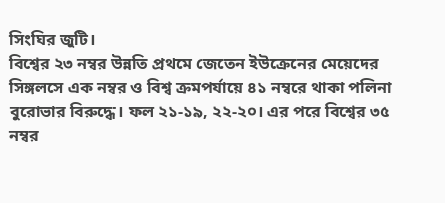সিংঘির জুটি।
বিশ্বের ২৩ নম্বর উন্নতি প্রথমে জেতেন ইউক্রেনের মেয়েদের সিঙ্গলসে এক নম্বর ও বিশ্ব ক্রমপর্যায়ে ৪১ নম্বরে থাকা পলিনা বুরোভার বিরুদ্ধে। ফল ২১-১৯, ২২-২০। এর পরে বিশ্বের ৩৫ নম্বর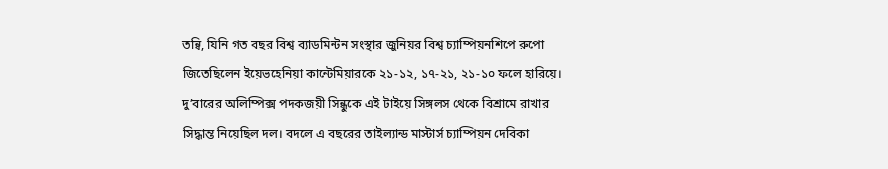তন্বি, যিনি গত বছর বিশ্ব ব্যাডমিন্টন সংস্থার জুনিয়র বিশ্ব চ্যাম্পিয়নশিপে রুপো জিতেছিলেন ইয়েভহেনিয়া কান্টেমিয়ারকে ২১-১২, ১৭-২১, ২১-১০ ফলে হারিয়ে। দু’বারের অলিম্পিক্স পদকজয়ী সিন্ধুকে এই টাইয়ে সিঙ্গলস থেকে বিশ্রামে রাখার সিদ্ধান্ত নিয়েছিল দল। বদলে এ বছরের তাইল্যান্ড মাস্টার্স চ্যাম্পিয়ন দেবিকা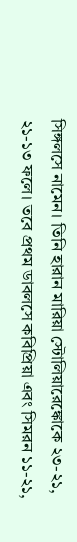সিঙ্গলসে নামেন। তিনি হারান মারিয়া স্টোলিয়ারেঙ্কোকে ২৩-২১, ২১-১৩ ফলে। তবে প্রথম ডাবলসে কবিপ্রিয়া এবং সিমরন ১১-২১,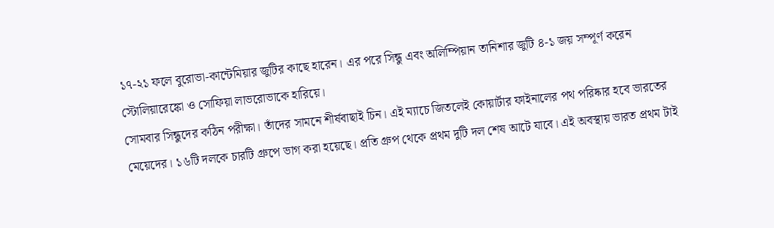১৭-২১ ফলে বুরোভা-কান্টেমিয়ার জুটির কাছে হারেন। এর পরে সিন্ধু এবং অলিম্পিয়ান তানিশার জুটি ৪-১ জয় সম্পূর্ণ করেন স্টোলিয়ারেঙ্কো ও সোফিয়া লাভরোভাকে হারিয়ে।
সোমবার সিন্ধুদের কঠিন পরীক্ষা। তাঁদের সামনে শীর্ষবাছাই চিন। এই ম্যাচে জিতলেই কোয়ার্টার ফাইনালের পথ পরিষ্কার হবে ভারতের মেয়েদের। ১৬টি দলকে চারটি গ্রুপে ভাগ করা হয়েছে। প্রতি গ্রুপ থেকে প্রথম দুটি দল শেষ আটে যাবে। এই অবস্থায় ভারত প্রথম টাই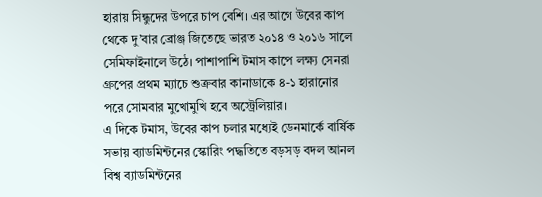হারায় সিন্ধুদের উপরে চাপ বেশি। এর আগে উবের কাপ থেকে দু’বার ব্রোঞ্জ জিতেছে ভারত ২০১৪ ও ২০১৬ সালে সেমিফাইনালে উঠে। পাশাপাশি টমাস কাপে লক্ষ্য সেনরা গ্রুপের প্রথম ম্যাচে শুক্রবার কানাডাকে ৪-১ হারানোর পরে সোমবার মুখোমুখি হবে অস্ট্রেলিয়ার।
এ দিকে টমাস, উবের কাপ চলার মধ্যেই ডেনমার্কে বার্ষিক সভায় ব্যাডমিন্টনের স্কোরিং পদ্ধতিতে বড়সড় বদল আনল বিশ্ব ব্যাডমিন্টনের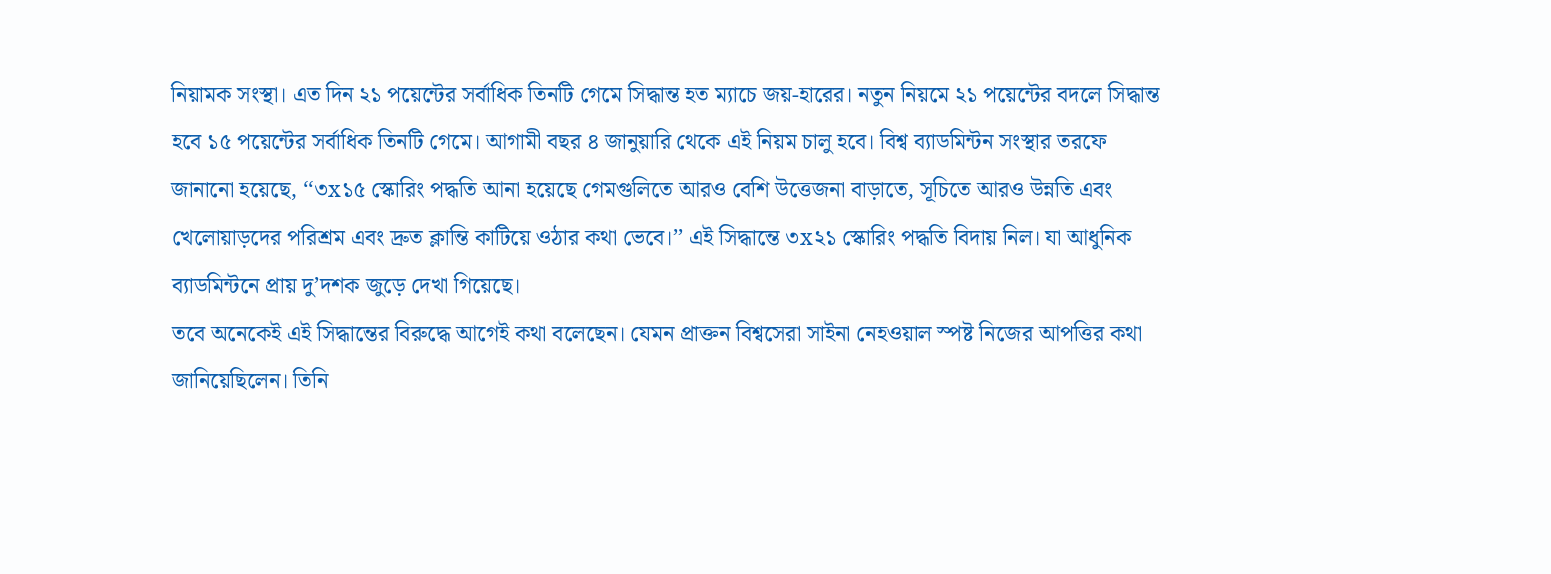নিয়ামক সংস্থা। এত দিন ২১ পয়েন্টের সর্বাধিক তিনটি গেমে সিদ্ধান্ত হত ম্যাচে জয়-হারের। নতুন নিয়মে ২১ পয়েন্টের বদলে সিদ্ধান্ত হবে ১৫ পয়েন্টের সর্বাধিক তিনটি গেমে। আগামী বছর ৪ জানুয়ারি থেকে এই নিয়ম চালু হবে। বিশ্ব ব্যাডমিন্টন সংস্থার তরফে জানানো হয়েছে, ‘‘৩x১৫ স্কোরিং পদ্ধতি আনা হয়েছে গেমগুলিতে আরও বেশি উত্তেজনা বাড়াতে, সূচিতে আরও উন্নতি এবং খেলোয়াড়দের পরিশ্রম এবং দ্রুত ক্লান্তি কাটিয়ে ওঠার কথা ভেবে।’’ এই সিদ্ধান্তে ৩x২১ স্কোরিং পদ্ধতি বিদায় নিল। যা আধুনিক ব্যাডমিন্টনে প্রায় দু’দশক জুড়ে দেখা গিয়েছে।
তবে অনেকেই এই সিদ্ধান্তের বিরুদ্ধে আগেই কথা বলেছেন। যেমন প্রাক্তন বিশ্বসেরা সাইনা নেহওয়াল স্পষ্ট নিজের আপত্তির কথা জানিয়েছিলেন। তিনি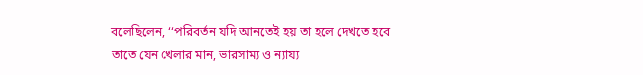বলেছিলেন, ‘‘পরিবর্তন যদি আনতেই হয় তা হলে দেখতে হবে তাতে যেন খেলার মান, ভারসাম্য ও ন্যায্য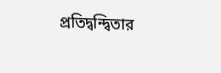প্রতিদ্বন্দ্বিতার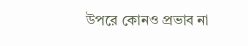উপরে কোনও প্রভাব না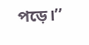পড়ে।’’